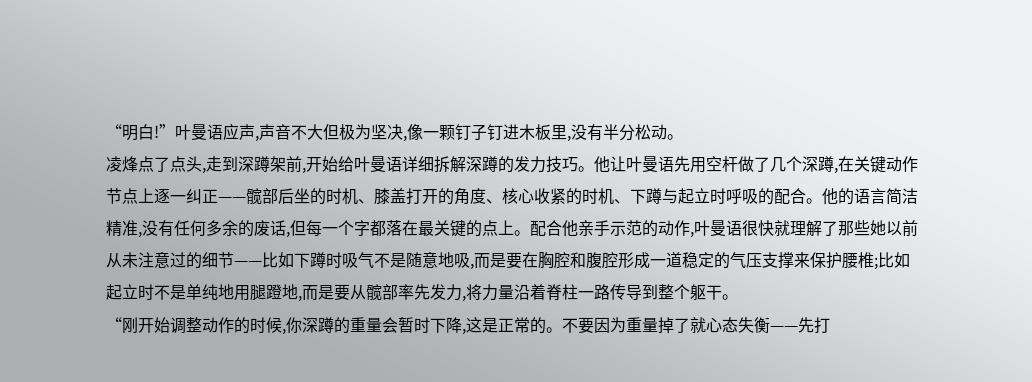“明白!”叶曼语应声,声音不大但极为坚决,像一颗钉子钉进木板里,没有半分松动。
凌烽点了点头,走到深蹲架前,开始给叶曼语详细拆解深蹲的发力技巧。他让叶曼语先用空杆做了几个深蹲,在关键动作节点上逐一纠正——髋部后坐的时机、膝盖打开的角度、核心收紧的时机、下蹲与起立时呼吸的配合。他的语言简洁精准,没有任何多余的废话,但每一个字都落在最关键的点上。配合他亲手示范的动作,叶曼语很快就理解了那些她以前从未注意过的细节——比如下蹲时吸气不是随意地吸,而是要在胸腔和腹腔形成一道稳定的气压支撑来保护腰椎;比如起立时不是单纯地用腿蹬地,而是要从髋部率先发力,将力量沿着脊柱一路传导到整个躯干。
“刚开始调整动作的时候,你深蹲的重量会暂时下降,这是正常的。不要因为重量掉了就心态失衡——先打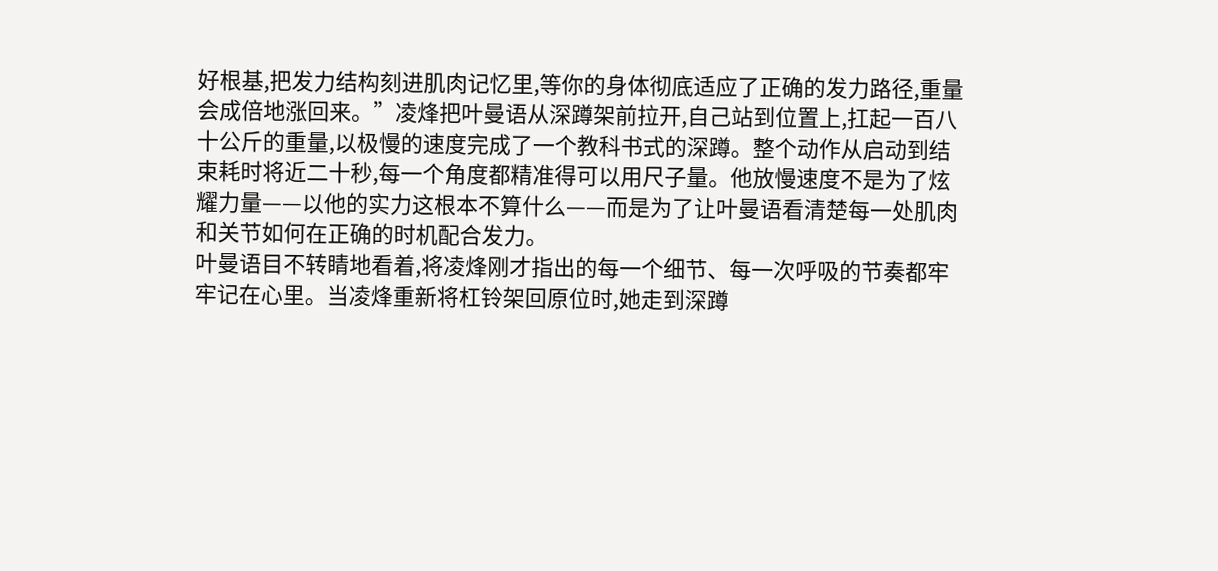好根基,把发力结构刻进肌肉记忆里,等你的身体彻底适应了正确的发力路径,重量会成倍地涨回来。”凌烽把叶曼语从深蹲架前拉开,自己站到位置上,扛起一百八十公斤的重量,以极慢的速度完成了一个教科书式的深蹲。整个动作从启动到结束耗时将近二十秒,每一个角度都精准得可以用尺子量。他放慢速度不是为了炫耀力量——以他的实力这根本不算什么——而是为了让叶曼语看清楚每一处肌肉和关节如何在正确的时机配合发力。
叶曼语目不转睛地看着,将凌烽刚才指出的每一个细节、每一次呼吸的节奏都牢牢记在心里。当凌烽重新将杠铃架回原位时,她走到深蹲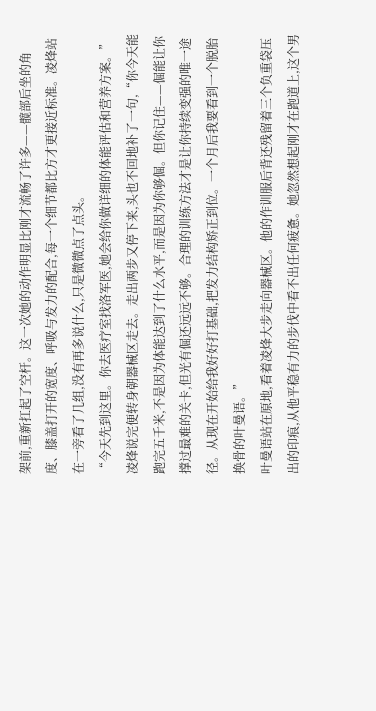架前,重新扛起了空杆。这一次她的动作明显比刚才流畅了许多——髋部后坐的角度、膝盖打开的宽度、呼吸与发力的配合,每一个细节都比方才更接近标准。凌烽站在一旁看了几组,没有再多说什么,只是微微点了点头。
“今天先到这里。你去医疗室找洛军医,她会给你做详细的体能评估和营养方案。”凌烽说完便转身朝器械区走去。走出两步又停下来,头也不回地补了一句,“你今天能跑完五千米,不是因为体能达到了什么水平,而是因为你够倔。但你记住——倔能让你撑过最难的关卡,但光有倔还远远不够。合理的训练方法才是让你持续变强的唯一途径。从现在开始给我好好打基础,把发力结构矫正到位。一个月后我要看到一个脱胎换骨的叶曼语。”
叶曼语站在原地,看着凌烽大步走向器械区。他的作训服后背还残留着三个负重袋压出的印痕,从他平稳有力的步伐中看不出任何疲惫。她忽然想起刚才在跑道上,这个男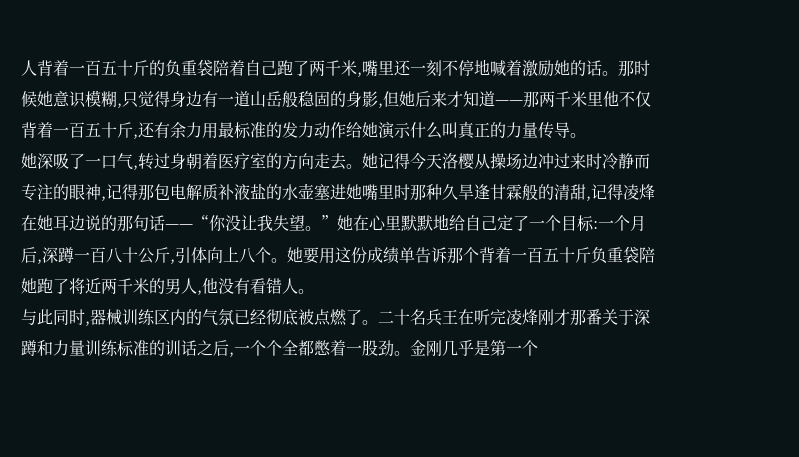人背着一百五十斤的负重袋陪着自己跑了两千米,嘴里还一刻不停地喊着激励她的话。那时候她意识模糊,只觉得身边有一道山岳般稳固的身影,但她后来才知道——那两千米里他不仅背着一百五十斤,还有余力用最标准的发力动作给她演示什么叫真正的力量传导。
她深吸了一口气,转过身朝着医疗室的方向走去。她记得今天洛樱从操场边冲过来时冷静而专注的眼神,记得那包电解质补液盐的水壶塞进她嘴里时那种久旱逢甘霖般的清甜,记得凌烽在她耳边说的那句话——“你没让我失望。”她在心里默默地给自己定了一个目标:一个月后,深蹲一百八十公斤,引体向上八个。她要用这份成绩单告诉那个背着一百五十斤负重袋陪她跑了将近两千米的男人,他没有看错人。
与此同时,器械训练区内的气氛已经彻底被点燃了。二十名兵王在听完凌烽刚才那番关于深蹲和力量训练标准的训话之后,一个个全都憋着一股劲。金刚几乎是第一个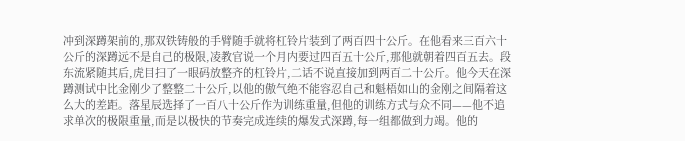冲到深蹲架前的,那双铁铸般的手臂随手就将杠铃片装到了两百四十公斤。在他看来三百六十公斤的深蹲远不是自己的极限,凌教官说一个月内要过四百五十公斤,那他就朝着四百五去。段东流紧随其后,虎目扫了一眼码放整齐的杠铃片,二话不说直接加到两百二十公斤。他今天在深蹲测试中比金刚少了整整二十公斤,以他的傲气绝不能容忍自己和魁梧如山的金刚之间隔着这么大的差距。落星辰选择了一百八十公斤作为训练重量,但他的训练方式与众不同——他不追求单次的极限重量,而是以极快的节奏完成连续的爆发式深蹲,每一组都做到力竭。他的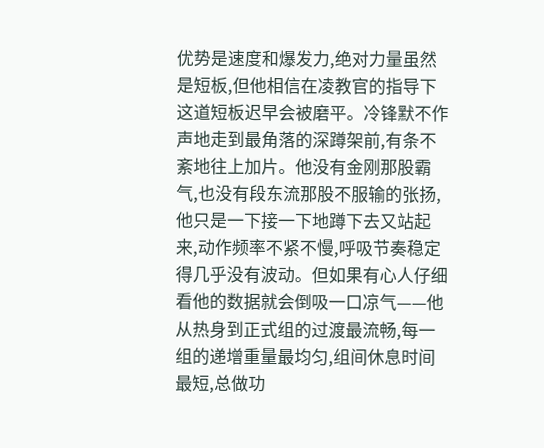优势是速度和爆发力,绝对力量虽然是短板,但他相信在凌教官的指导下这道短板迟早会被磨平。冷锋默不作声地走到最角落的深蹲架前,有条不紊地往上加片。他没有金刚那股霸气,也没有段东流那股不服输的张扬,他只是一下接一下地蹲下去又站起来,动作频率不紧不慢,呼吸节奏稳定得几乎没有波动。但如果有心人仔细看他的数据就会倒吸一口凉气——他从热身到正式组的过渡最流畅,每一组的递增重量最均匀,组间休息时间最短,总做功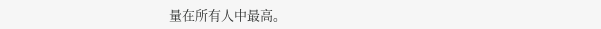量在所有人中最高。